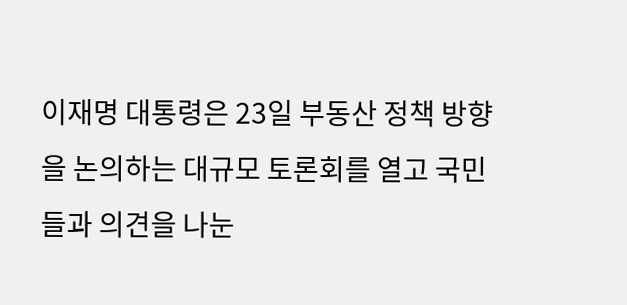이재명 대통령은 23일 부동산 정책 방향을 논의하는 대규모 토론회를 열고 국민들과 의견을 나눈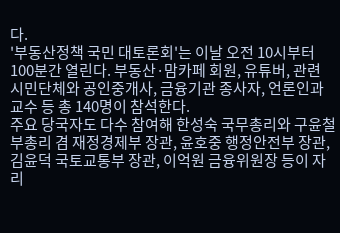다.
'부동산정책 국민 대토론회'는 이날 오전 10시부터 100분간 열린다. 부동산·맘카페 회원, 유튜버, 관련 시민단체와 공인중개사, 금융기관 종사자, 언론인과 교수 등 총 140명이 참석한다.
주요 당국자도 다수 참여해 한성숙 국무총리와 구윤철 부총리 겸 재정경제부 장관, 윤호중 행정안전부 장관, 김윤덕 국토교통부 장관, 이억원 금융위원장 등이 자리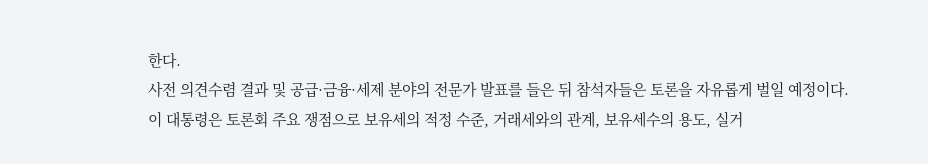한다.
사전 의견수렴 결과 및 공급·금융·세제 분야의 전문가 발표를 들은 뒤 참석자들은 토론을 자유롭게 벌일 예정이다.
이 대통령은 토론회 주요 쟁점으로 보유세의 적정 수준, 거래세와의 관계, 보유세수의 용도, 실거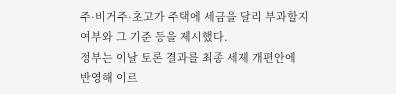주·비거주·초고가 주택에 세금을 달리 부과할지 여부와 그 기준 등을 제시했다.
정부는 이날 토론 결과를 최종 세제 개편안에 반영해 이르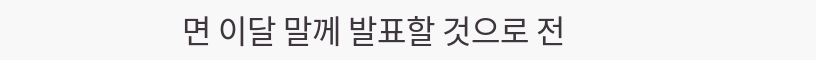면 이달 말께 발표할 것으로 전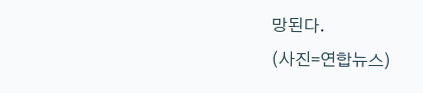망된다.
(사진=연합뉴스)